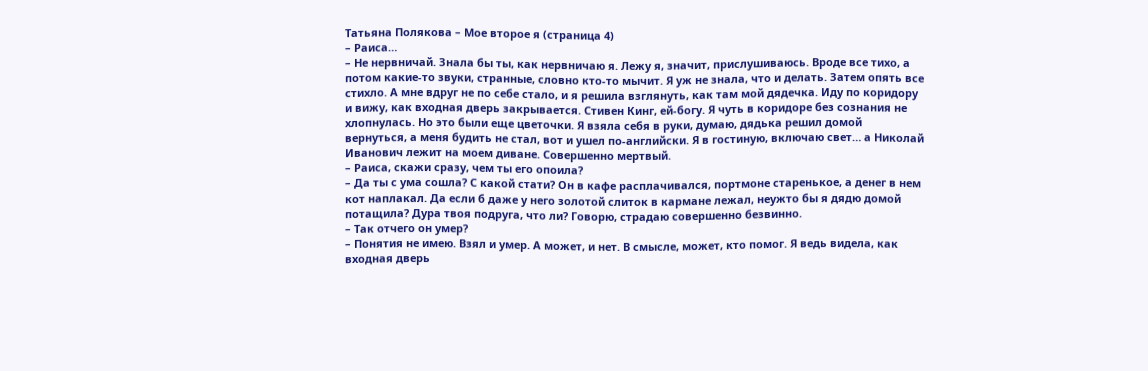Татьяна Полякова – Мое второе я (страница 4)
– Раиса…
– Не нервничай. Знала бы ты, как нервничаю я. Лежу я, значит, прислушиваюсь. Вроде все тихо, а потом какие-то звуки, странные, словно кто-то мычит. Я уж не знала, что и делать. Затем опять все стихло. А мне вдруг не по себе стало, и я решила взглянуть, как там мой дядечка. Иду по коридору и вижу, как входная дверь закрывается. Стивен Кинг, ей-богу. Я чуть в коридоре без сознания не хлопнулась. Но это были еще цветочки. Я взяла себя в руки, думаю, дядька решил домой вернуться, а меня будить не стал, вот и ушел по-английски. Я в гостиную, включаю свет… а Николай Иванович лежит на моем диване. Совершенно мертвый.
– Раиса, скажи сразу, чем ты его опоила?
– Да ты с ума сошла? С какой стати? Он в кафе расплачивался, портмоне старенькое, а денег в нем кот наплакал. Да если б даже у него золотой слиток в кармане лежал, неужто бы я дядю домой потащила? Дура твоя подруга, что ли? Говорю, страдаю совершенно безвинно.
– Так отчего он умер?
– Понятия не имею. Взял и умер. А может, и нет. В смысле, может, кто помог. Я ведь видела, как входная дверь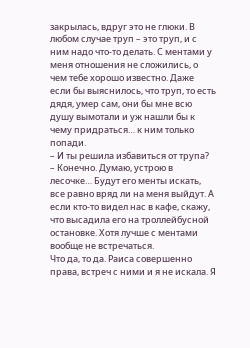закрылась, вдруг это не глюки. В любом случае труп – это труп, и с ним надо что-то делать. С ментами у меня отношения не сложились, о чем тебе хорошо известно. Даже если бы выяснилось, что труп, то есть дядя, умер сам, они бы мне всю душу вымотали и уж нашли бы к чему придраться… к ним только попади.
– И ты решила избавиться от трупа?
– Конечно. Думаю, устрою в лесочке… Будут его менты искать, все равно вряд ли на меня выйдут. А если кто-то видел нас в кафе, скажу, что высадила его на троллейбусной остановке. Хотя лучше с ментами вообще не встречаться.
Что да, то да. Раиса совершенно права, встреч с ними и я не искала. Я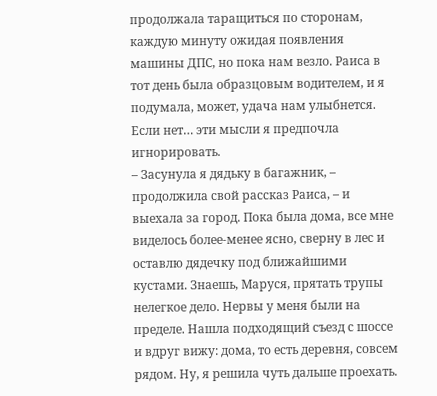продолжала таращиться по сторонам, каждую минуту ожидая появления машины ДПС, но пока нам везло. Раиса в тот день была образцовым водителем, и я подумала, может, удача нам улыбнется. Если нет… эти мысли я предпочла игнорировать.
– Засунула я дядьку в багажник, – продолжила свой рассказ Раиса, – и выехала за город. Пока была дома, все мне виделось более-менее ясно, сверну в лес и оставлю дядечку под ближайшими кустами. Знаешь, Маруся, прятать трупы нелегкое дело. Нервы у меня были на пределе. Нашла подходящий съезд с шоссе и вдруг вижу: дома, то есть деревня, совсем рядом. Ну, я решила чуть дальше проехать.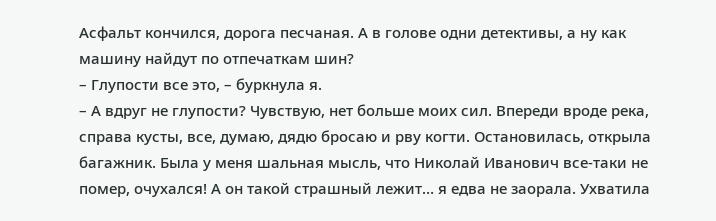Асфальт кончился, дорога песчаная. А в голове одни детективы, а ну как машину найдут по отпечаткам шин?
– Глупости все это, – буркнула я.
– А вдруг не глупости? Чувствую, нет больше моих сил. Впереди вроде река, справа кусты, все, думаю, дядю бросаю и рву когти. Остановилась, открыла багажник. Была у меня шальная мысль, что Николай Иванович все-таки не помер, очухался! А он такой страшный лежит… я едва не заорала. Ухватила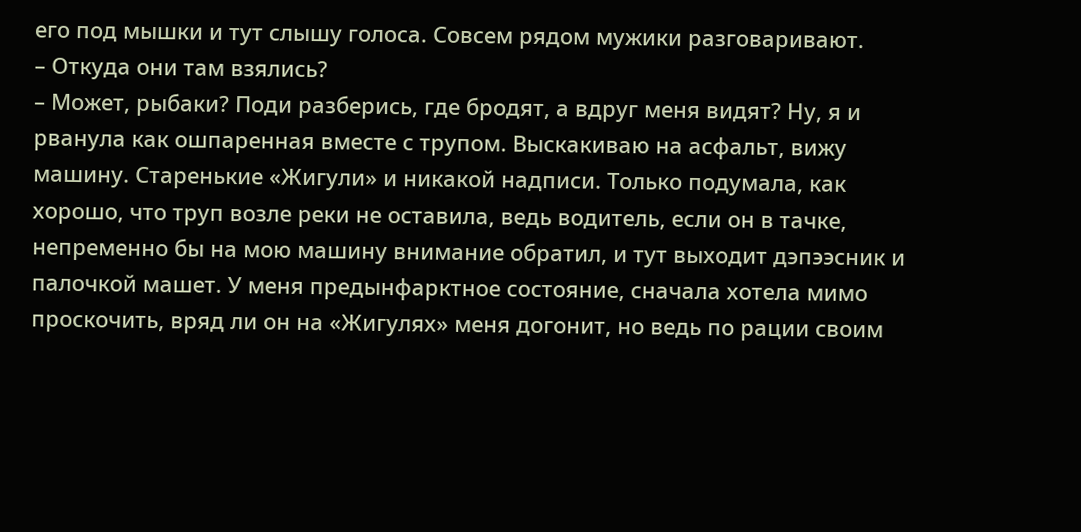его под мышки и тут слышу голоса. Совсем рядом мужики разговаривают.
– Откуда они там взялись?
– Может, рыбаки? Поди разберись, где бродят, а вдруг меня видят? Ну, я и рванула как ошпаренная вместе с трупом. Выскакиваю на асфальт, вижу машину. Старенькие «Жигули» и никакой надписи. Только подумала, как хорошо, что труп возле реки не оставила, ведь водитель, если он в тачке, непременно бы на мою машину внимание обратил, и тут выходит дэпээсник и палочкой машет. У меня предынфарктное состояние, сначала хотела мимо проскочить, вряд ли он на «Жигулях» меня догонит, но ведь по рации своим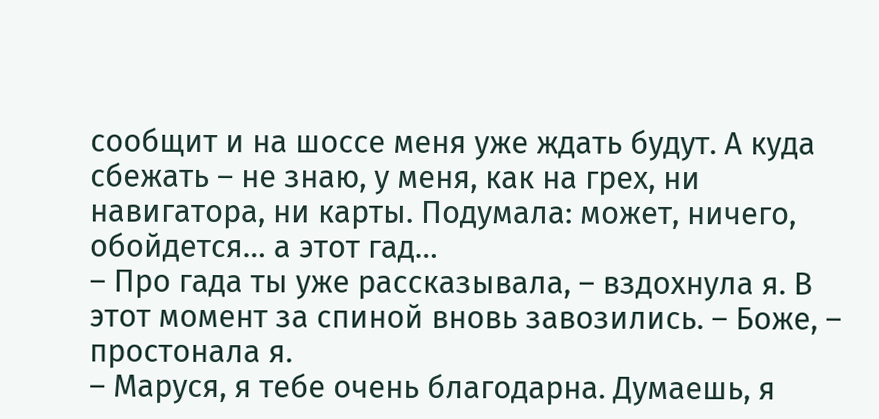сообщит и на шоссе меня уже ждать будут. А куда сбежать – не знаю, у меня, как на грех, ни навигатора, ни карты. Подумала: может, ничего, обойдется… а этот гад…
– Про гада ты уже рассказывала, – вздохнула я. В этот момент за спиной вновь завозились. – Боже, – простонала я.
– Маруся, я тебе очень благодарна. Думаешь, я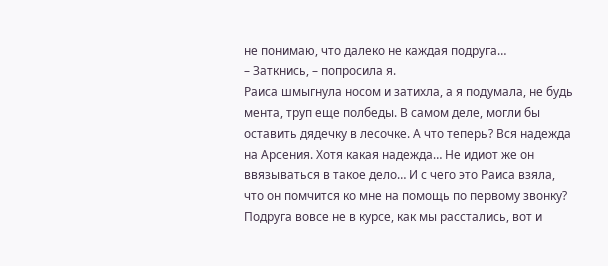не понимаю, что далеко не каждая подруга…
– Заткнись, – попросила я.
Раиса шмыгнула носом и затихла, а я подумала, не будь мента, труп еще полбеды. В самом деле, могли бы оставить дядечку в лесочке. А что теперь? Вся надежда на Арсения. Хотя какая надежда… Не идиот же он ввязываться в такое дело… И с чего это Раиса взяла, что он помчится ко мне на помощь по первому звонку? Подруга вовсе не в курсе, как мы расстались, вот и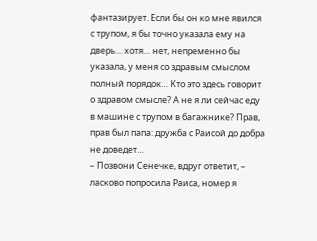фантазирует. Если бы он ко мне явился с трупом, я бы точно указала ему на дверь… хотя… нет, непременно бы указала, у меня со здравым смыслом полный порядок… Кто это здесь говорит о здравом смысле? А не я ли сейчас еду в машине с трупом в багажнике? Прав, прав был папа: дружба с Раисой до добра не доведет…
– Позвони Сенечке, вдруг ответит, – ласково попросила Раиса, номер я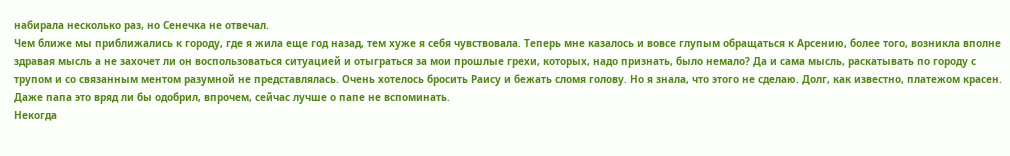набирала несколько раз, но Сенечка не отвечал.
Чем ближе мы приближались к городу, где я жила еще год назад, тем хуже я себя чувствовала. Теперь мне казалось и вовсе глупым обращаться к Арсению, более того, возникла вполне здравая мысль а не захочет ли он воспользоваться ситуацией и отыграться за мои прошлые грехи, которых, надо признать, было немало? Да и сама мысль, раскатывать по городу с трупом и со связанным ментом разумной не представлялась. Очень хотелось бросить Раису и бежать сломя голову. Но я знала, что этого не сделаю. Долг, как известно, платежом красен. Даже папа это вряд ли бы одобрил, впрочем, сейчас лучше о папе не вспоминать.
Некогда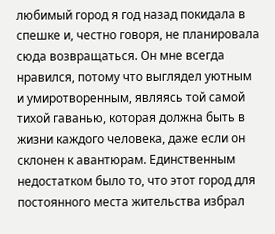любимый город я год назад покидала в спешке и, честно говоря, не планировала сюда возвращаться. Он мне всегда нравился, потому что выглядел уютным и умиротворенным, являясь той самой тихой гаванью, которая должна быть в жизни каждого человека, даже если он склонен к авантюрам. Единственным недостатком было то, что этот город для постоянного места жительства избрал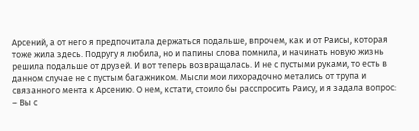Арсений, а от него я предпочитала держаться подальше, впрочем, как и от Раисы, которая тоже жила здесь. Подругу я любила, но и папины слова помнила, и начинать новую жизнь решила подальше от друзей. И вот теперь возвращалась. И не с пустыми руками, то есть в данном случае не с пустым багажником. Мысли мои лихорадочно метались от трупа и связанного мента к Арсению. О нем, кстати, стоило бы расспросить Раису, и я задала вопрос:
– Вы с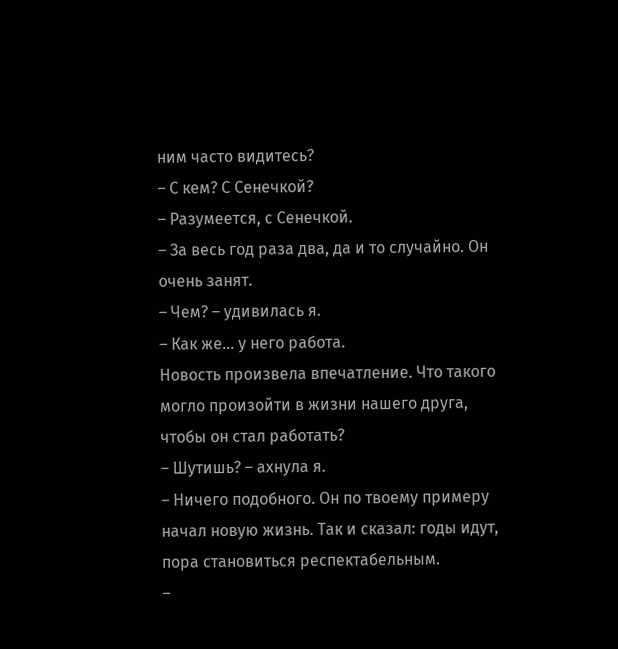ним часто видитесь?
– С кем? С Сенечкой?
– Разумеется, с Сенечкой.
– За весь год раза два, да и то случайно. Он очень занят.
– Чем? – удивилась я.
– Как же… у него работа.
Новость произвела впечатление. Что такого могло произойти в жизни нашего друга, чтобы он стал работать?
– Шутишь? – ахнула я.
– Ничего подобного. Он по твоему примеру начал новую жизнь. Так и сказал: годы идут, пора становиться респектабельным.
–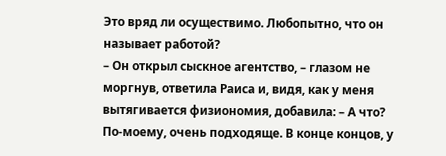Это вряд ли осуществимо. Любопытно, что он называет работой?
– Он открыл сыскное агентство, – глазом не моргнув, ответила Раиса и, видя, как у меня вытягивается физиономия, добавила: – А что? По-моему, очень подходяще. В конце концов, у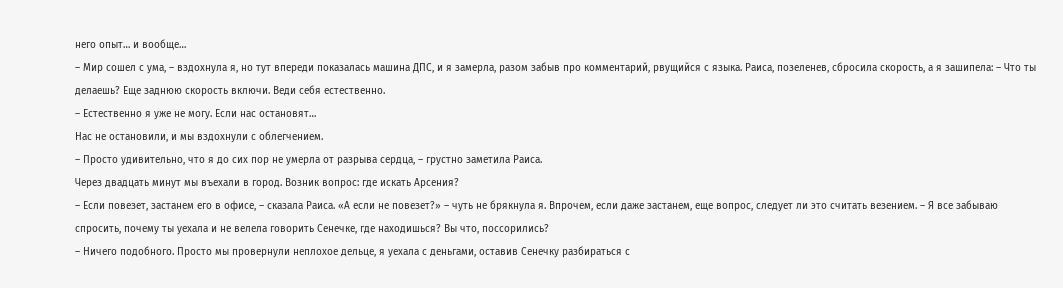него опыт… и вообще…
– Мир сошел с ума, – вздохнула я, но тут впереди показалась машина ДПС, и я замерла, разом забыв про комментарий, рвущийся с языка. Раиса, позеленев, сбросила скорость, а я зашипела: – Что ты делаешь? Еще заднюю скорость включи. Веди себя естественно.
– Естественно я уже не могу. Если нас остановят…
Нас не остановили, и мы вздохнули с облегчением.
– Просто удивительно, что я до сих пор не умерла от разрыва сердца, – грустно заметила Раиса.
Через двадцать минут мы въехали в город. Возник вопрос: где искать Арсения?
– Если повезет, застанем его в офисе, – сказала Раиса. «А если не повезет?» – чуть не брякнула я. Впрочем, если даже застанем, еще вопрос, следует ли это считать везением. – Я все забываю спросить, почему ты уехала и не велела говорить Сенечке, где находишься? Вы что, поссорились?
– Ничего подобного. Просто мы провернули неплохое дельце, я уехала с деньгами, оставив Сенечку разбираться с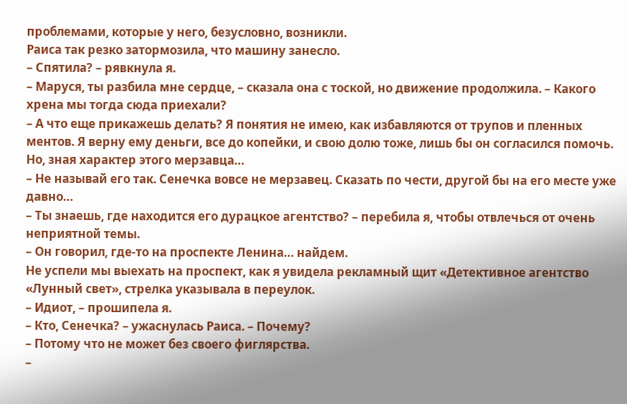проблемами, которые у него, безусловно, возникли.
Раиса так резко затормозила, что машину занесло.
– Спятила? – рявкнула я.
– Маруся, ты разбила мне сердце, – сказала она с тоской, но движение продолжила. – Какого хрена мы тогда сюда приехали?
– А что еще прикажешь делать? Я понятия не имею, как избавляются от трупов и пленных ментов. Я верну ему деньги, все до копейки, и свою долю тоже, лишь бы он согласился помочь. Но, зная характер этого мерзавца…
– Не называй его так. Сенечка вовсе не мерзавец. Сказать по чести, другой бы на его месте уже давно…
– Ты знаешь, где находится его дурацкое агентство? – перебила я, чтобы отвлечься от очень неприятной темы.
– Он говорил, где-то на проспекте Ленина… найдем.
Не успели мы выехать на проспект, как я увидела рекламный щит «Детективное агентство «Лунный свет», стрелка указывала в переулок.
– Идиот, – прошипела я.
– Кто, Сенечка? – ужаснулась Раиса. – Почему?
– Потому что не может без своего фиглярства.
–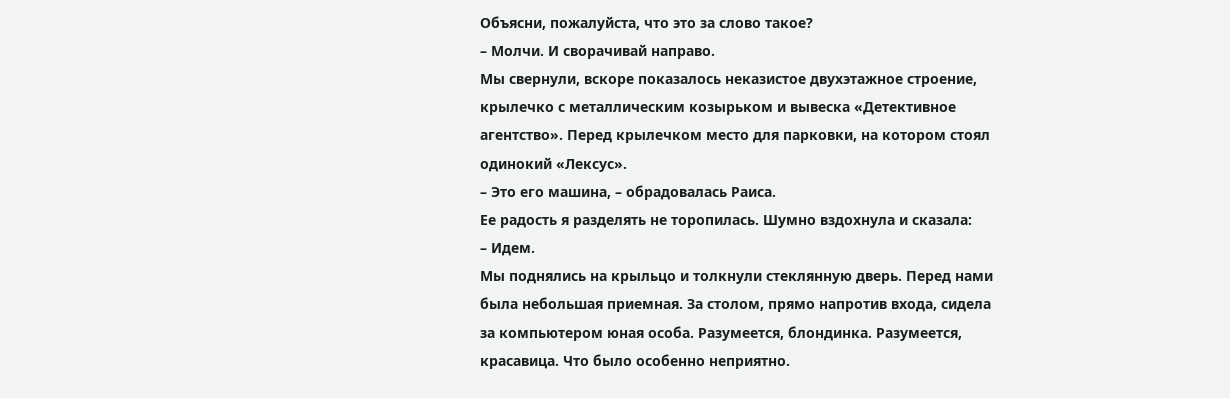Объясни, пожалуйста, что это за слово такое?
– Молчи. И сворачивай направо.
Мы свернули, вскоре показалось неказистое двухэтажное строение, крылечко с металлическим козырьком и вывеска «Детективное агентство». Перед крылечком место для парковки, на котором стоял одинокий «Лексус».
– Это его машина, – обрадовалась Раиса.
Ее радость я разделять не торопилась. Шумно вздохнула и сказала:
– Идем.
Мы поднялись на крыльцо и толкнули стеклянную дверь. Перед нами была небольшая приемная. За столом, прямо напротив входа, сидела за компьютером юная особа. Разумеется, блондинка. Разумеется, красавица. Что было особенно неприятно.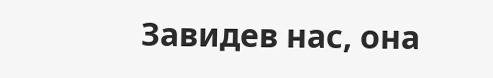Завидев нас, она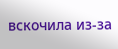вскочила из-за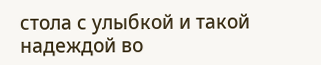стола с улыбкой и такой надеждой во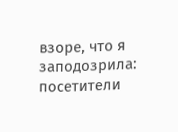взоре, что я заподозрила: посетители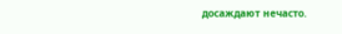досаждают нечасто.